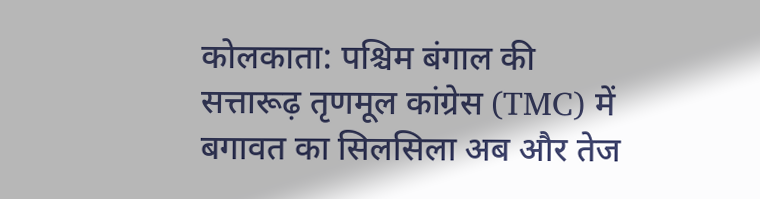कोलकाता: पश्चिम बंगाल की सत्तारूढ़ तृणमूल कांग्रेस (TMC) में बगावत का सिलसिला अब और तेज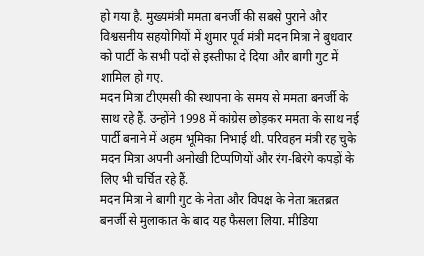हो गया है. मुख्यमंत्री ममता बनर्जी की सबसे पुराने और विश्वसनीय सहयोगियों में शुमार पूर्व मंत्री मदन मित्रा ने बुधवार को पार्टी के सभी पदों से इस्तीफा दे दिया और बागी गुट में शामिल हो गए.
मदन मित्रा टीएमसी की स्थापना के समय से ममता बनर्जी के साथ रहे हैं. उन्होंने 1998 में कांग्रेस छोड़कर ममता के साथ नई पार्टी बनाने में अहम भूमिका निभाई थी. परिवहन मंत्री रह चुके मदन मित्रा अपनी अनोखी टिप्पणियों और रंग-बिरंगे कपड़ों के लिए भी चर्चित रहे हैं.
मदन मित्रा ने बागी गुट के नेता और विपक्ष के नेता ऋतब्रत बनर्जी से मुलाकात के बाद यह फैसला लिया. मीडिया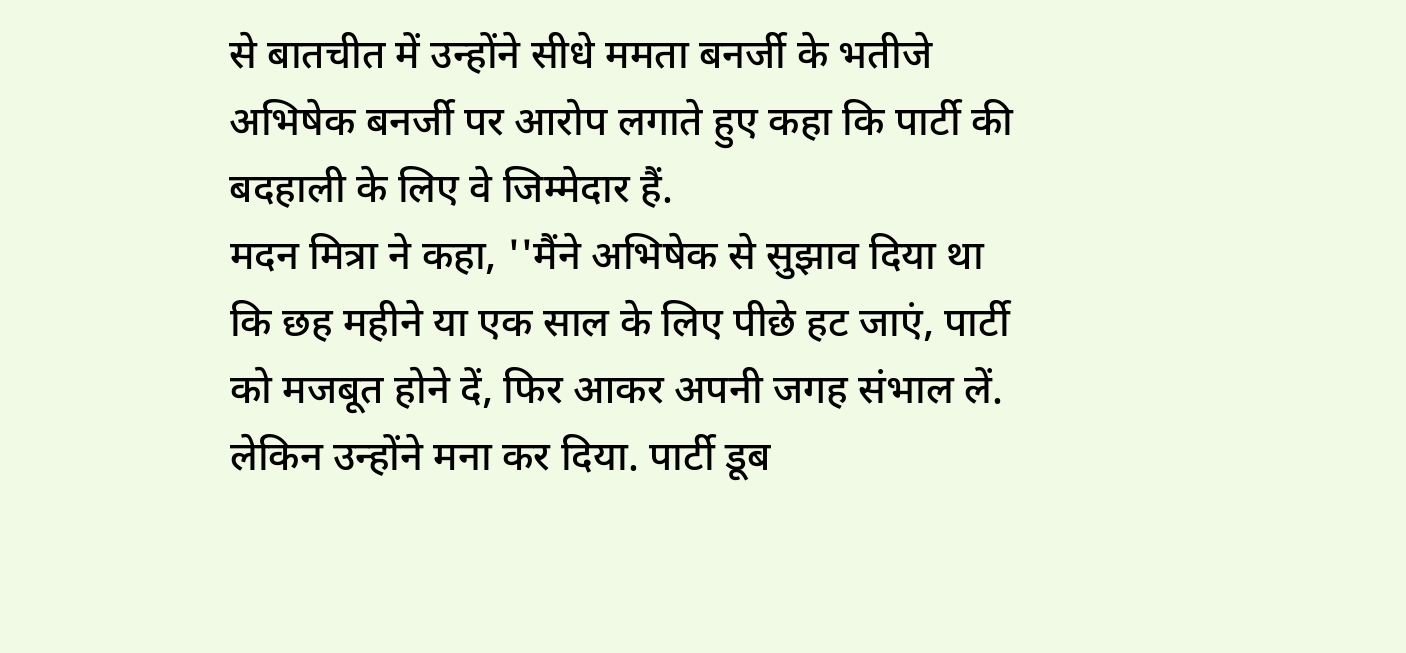से बातचीत में उन्होंने सीधे ममता बनर्जी के भतीजे अभिषेक बनर्जी पर आरोप लगाते हुए कहा कि पार्टी की बदहाली के लिए वे जिम्मेदार हैं.
मदन मित्रा ने कहा, ''मैंने अभिषेक से सुझाव दिया था कि छह महीने या एक साल के लिए पीछे हट जाएं, पार्टी को मजबूत होने दें, फिर आकर अपनी जगह संभाल लें. लेकिन उन्होंने मना कर दिया. पार्टी डूब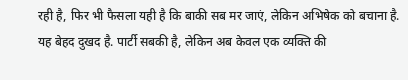रही है, फिर भी फैसला यही है कि बाकी सब मर जाएं, लेकिन अभिषेक को बचाना है. यह बेहद दुखद है. पार्टी सबकी है, लेकिन अब केवल एक व्यक्ति की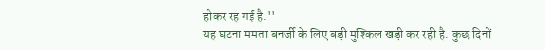होकर रह गई है.''
यह घटना ममता बनर्जी के लिए बड़ी मुश्किल खड़ी कर रही है. कुछ दिनों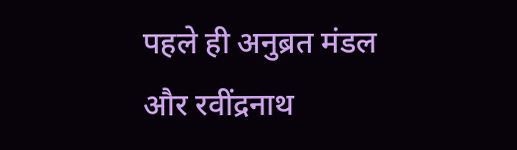पहले ही अनुब्रत मंडल और रवींद्रनाथ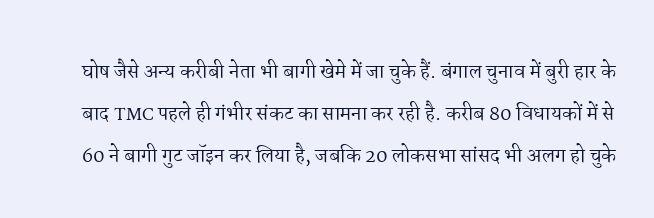घोष जैसे अन्य करीबी नेता भी बागी खेमे में जा चुके हैं. बंगाल चुनाव में बुरी हार के बाद TMC पहले ही गंभीर संकट का सामना कर रही है. करीब 80 विधायकों में से 60 ने बागी गुट जॉइन कर लिया है, जबकि 20 लोकसभा सांसद भी अलग हो चुके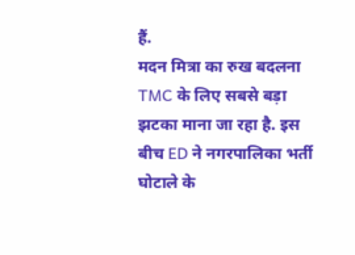हैं.
मदन मित्रा का रुख बदलना TMC के लिए सबसे बड़ा झटका माना जा रहा है. इस बीच ED ने नगरपालिका भर्ती घोटाले के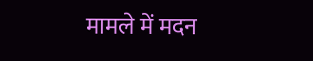मामले में मदन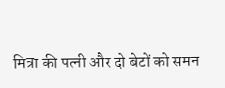मित्रा की पत्नी और दो बेटों को समन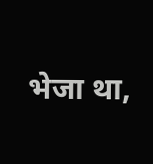भेजा था,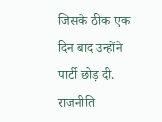जिसके ठीक एक दिन बाद उन्होंने पार्टी छोड़ दी. राजनीति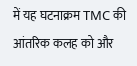में यह घटनाक्रम TMC की आंतरिक कलह को और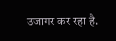उजागर कर रहा है.